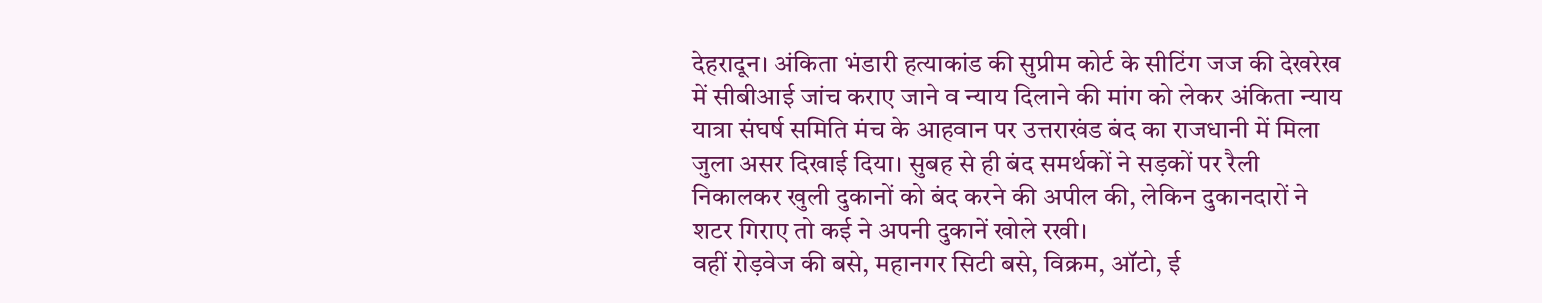देहरादून। अंकिता भंडारी हत्याकांड की सुप्रीम कोर्ट के सीटिंग जज की देखरेख में सीबीआई जांच कराए जाने व न्याय दिलाने की मांग को लेकर अंकिता न्याय यात्रा संघर्ष समिति मंच के आहवान पर उत्तराखंड बंद का राजधानी में मिला जुला असर दिखाई दिया। सुबह से ही बंद समर्थकों ने सड़कों पर रैली निकालकर खुली दुकानों को बंद करने की अपील की, लेकिन दुकानदारों ने शटर गिराए तो कई ने अपनी दुकानें खोले रखी।
वहीं रोड़वेज की बसे, महानगर सिटी बसे, विक्रम, ऑटो, ई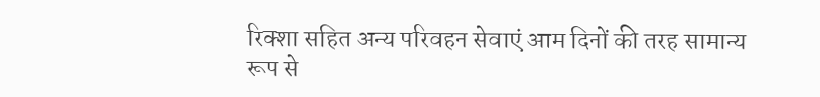रिक्शा सहित अन्य परिवहन सेवाएं आम दिनों की तरह सामान्य रूप से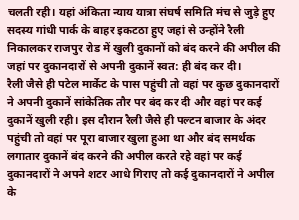चलती रही। यहां अंकिता न्याय यात्रा संघर्ष समिति मंच से जुड़े हुए सदस्य गांधी पार्क के बाहर इकटठा हुए जहां से उन्होंने रैली निकालकर राजपुर रोड में खुली दुकानों को बंद करने की अपील की जहां पर दुकानदारों से अपनी दुकानें स्वत: ही बंद कर दी।
रैली जैसे ही पटेल मार्केट के पास पहुंची तो वहां पर कुछ दुकानदारों ने अपनी दुकानें सांकेतिक तौर पर बंद कर दी और वहां पर कई दुकानें खुली रही। इस दौरान रैली जैसे ही पल्टन बाजार के अंदर पहुंची तो वहां पर पूरा बाजार खुला हुआ था और बंद समर्थक लगातार दुकानें बंद करने की अपील करते रहे वहां पर कई दुकानदारों ने अपने शटर आधे गिराए तो कई दुकानदारों ने अपील के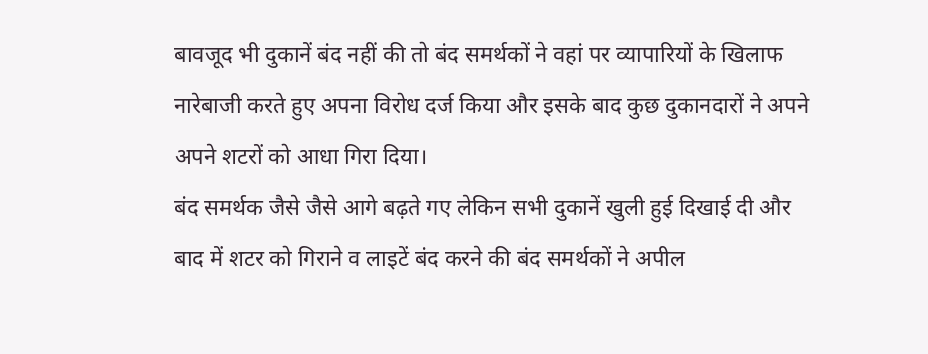बावजूद भी दुकानें बंद नहीं की तो बंद समर्थकों ने वहां पर व्यापारियों के खिलाफ नारेबाजी करते हुए अपना विरोध दर्ज किया और इसके बाद कुछ दुकानदारों ने अपने अपने शटरों को आधा गिरा दिया।
बंद समर्थक जैसे जैसे आगे बढ़ते गए लेकिन सभी दुकानें खुली हुई दिखाई दी और बाद में शटर को गिराने व लाइटें बंद करने की बंद समर्थकों ने अपील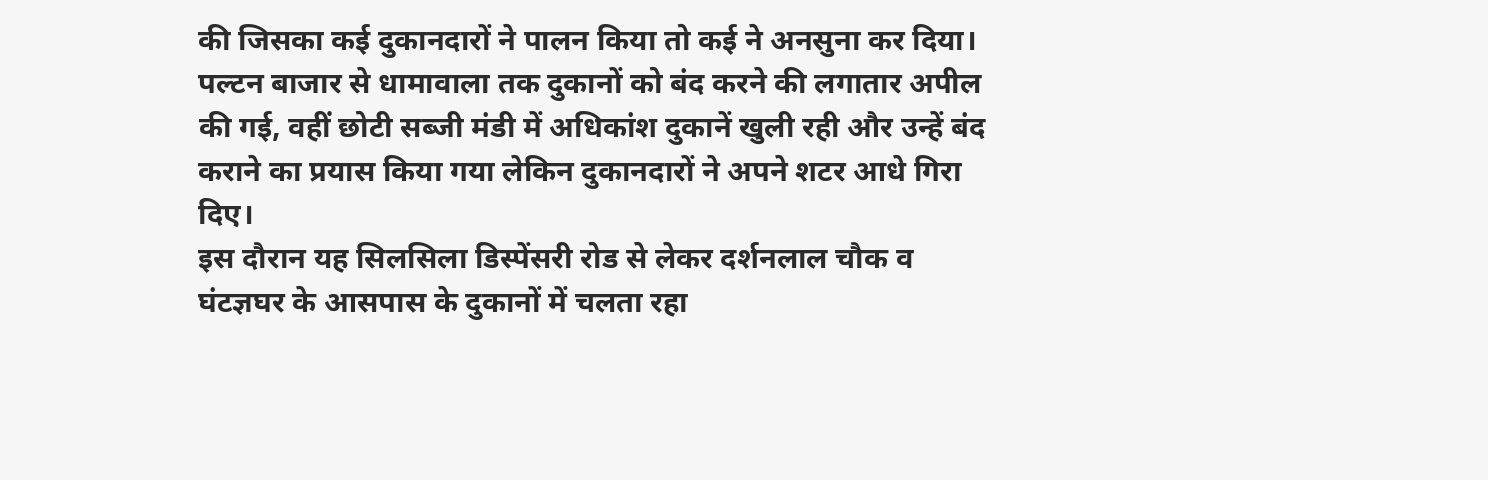की जिसका कई दुकानदारों ने पालन किया तो कई ने अनसुना कर दिया। पल्टन बाजार से धामावाला तक दुकानों को बंद करने की लगातार अपील की गई, वहीं छोटी सब्जी मंडी में अधिकांश दुकानें खुली रही और उन्हें बंद कराने का प्रयास किया गया लेकिन दुकानदारों ने अपने शटर आधे गिरा दिए।
इस दौरान यह सिलसिला डिस्पेंसरी रोड से लेकर दर्शनलाल चौक व घंटज्ञघर के आसपास के दुकानों में चलता रहा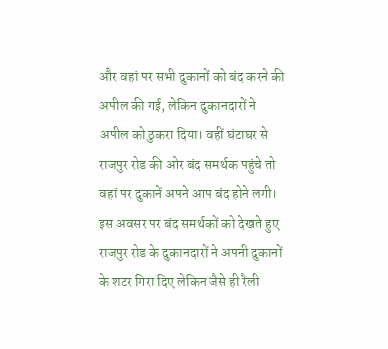और वहां पर सभी दुकानों को बंद करने की अपील की गई, लेकिन दुकानदारों ने अपील को ठुकरा दिया। वहीं घंटाघर से राजपुर रोड की ओर बंद समर्थक पहुंचे तो वहां पर दुकानें अपने आप बंद होने लगी।
इस अवसर पर बंद समर्थकों को देखते हुए राजपुर रोड के दुकानदारों ने अपनी दुकानों के शटर गिरा दिए लेकिन जैसे ही रैली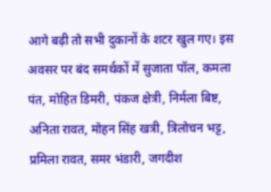आगे बढ़ी तो सभी दुकानों के शटर खुल गए। इस अवसर पर बंद समर्थकों में सुजाता पॉल, कमला पंत, मोहित डिमरी, पंकज क्षेत्री, निर्मला बिष्ट, अनिता रावत, मोहन सिंह खत्री, त्रिलोचन भट्ट, प्रमिला रावत, समर भंडारी, जगदीश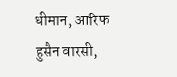धीमान, आरिफ हुसैन वारसी,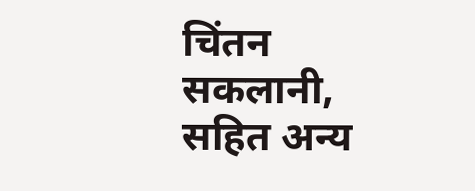चिंतन सकलानी, सहित अन्य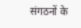संगठनों के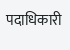पदाधिकारी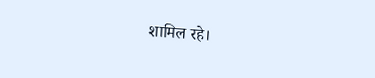शामिल रहे।